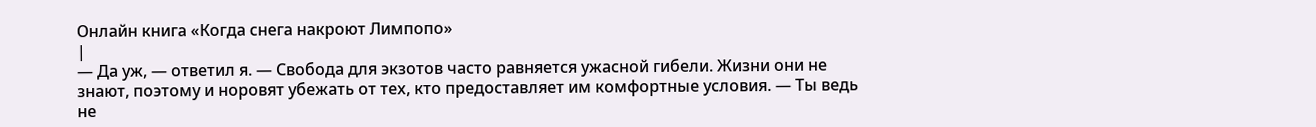Онлайн книга «Когда снега накроют Лимпопо»
|
— Да уж, — ответил я. — Свобода для экзотов часто равняется ужасной гибели. Жизни они не знают, поэтому и норовят убежать от тех, кто предоставляет им комфортные условия. — Ты ведь не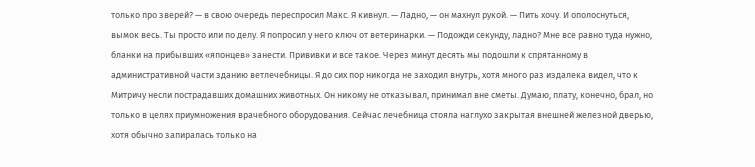только про зверей? — в свою очередь переспросил Макс. Я кивнул. — Ладно, — он махнул рукой. — Пить хочу. И ополоснуться, вымок весь. Ты просто или по делу. Я попросил у него ключ от ветеринарки. — Подожди секунду, ладно? Мне все равно туда нужно, бланки на прибывших «японцев» занести. Прививки и все такое. Через минут десять мы подошли к спрятанному в административной части зданию ветлечебницы. Я до сих пор никогда не заходил внутрь, хотя много раз издалека видел, что к Митричу несли пострадавших домашних животных. Он никому не отказывал, принимал вне сметы. Думаю, плату, конечно, брал, но только в целях приумножения врачебного оборудования. Сейчас лечебница стояла наглухо закрытая внешней железной дверью, хотя обычно запиралась только на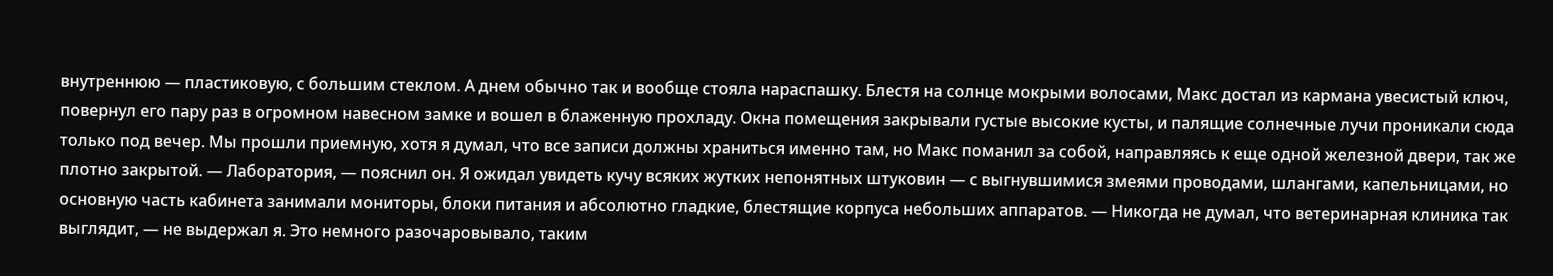внутреннюю — пластиковую, с большим стеклом. А днем обычно так и вообще стояла нараспашку. Блестя на солнце мокрыми волосами, Макс достал из кармана увесистый ключ, повернул его пару раз в огромном навесном замке и вошел в блаженную прохладу. Окна помещения закрывали густые высокие кусты, и палящие солнечные лучи проникали сюда только под вечер. Мы прошли приемную, хотя я думал, что все записи должны храниться именно там, но Макс поманил за собой, направляясь к еще одной железной двери, так же плотно закрытой. — Лаборатория, — пояснил он. Я ожидал увидеть кучу всяких жутких непонятных штуковин — с выгнувшимися змеями проводами, шлангами, капельницами, но основную часть кабинета занимали мониторы, блоки питания и абсолютно гладкие, блестящие корпуса небольших аппаратов. — Никогда не думал, что ветеринарная клиника так выглядит, — не выдержал я. Это немного разочаровывало, таким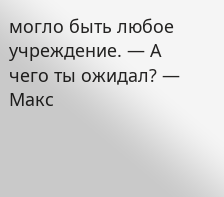могло быть любое учреждение. — А чего ты ожидал? — Макс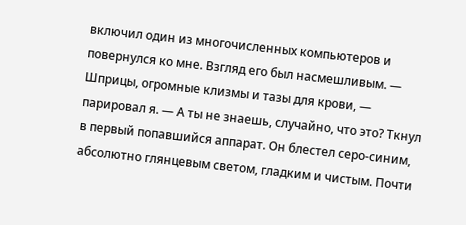включил один из многочисленных компьютеров и повернулся ко мне. Взгляд его был насмешливым. — Шприцы, огромные клизмы и тазы для крови, — парировал я. — А ты не знаешь, случайно, что это? Ткнул в первый попавшийся аппарат. Он блестел серо-синим, абсолютно глянцевым светом, гладким и чистым. Почти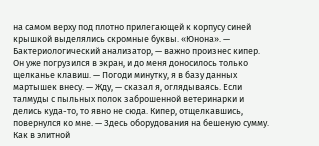на самом верху под плотно прилегающей к корпусу синей крышкой выделялись скромные буквы. «Юнона». — Бактериологический анализатор, — важно произнес кипер. Он уже погрузился в экран, и до меня доносилось только щелканье клавиш. — Погоди минутку, я в базу данных мартышек внесу. — Жду, — сказал я, оглядываясь. Если талмуды с пыльных полок заброшенной ветеринарки и делись куда-то, то явно не сюда. Кипер, отщелкавшись, повернулся ко мне. — Здесь оборудования на бешеную сумму. Как в элитной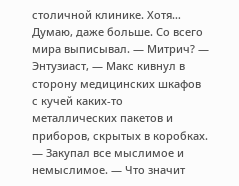столичной клинике. Хотя… Думаю, даже больше. Со всего мира выписывал. — Митрич? — Энтузиаст, — Макс кивнул в сторону медицинских шкафов с кучей каких-то металлических пакетов и приборов, скрытых в коробках. — Закупал все мыслимое и немыслимое. — Что значит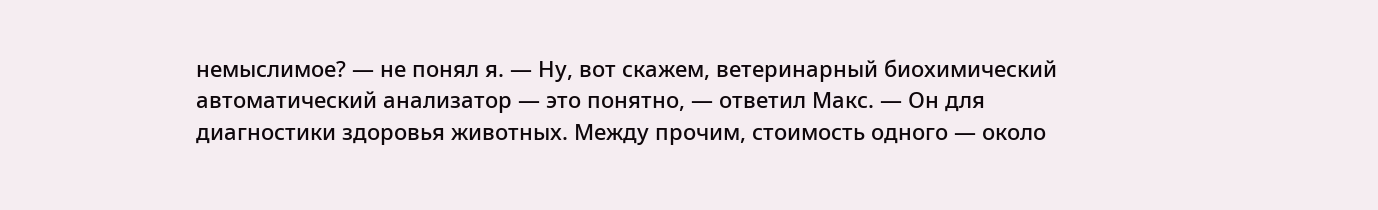немыслимое? — не понял я. — Ну, вот скажем, ветеринарный биохимический автоматический анализатор — это понятно, — ответил Макс. — Он для диагностики здоровья животных. Между прочим, стоимость одного — около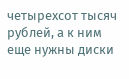четырехсот тысяч рублей, а к ним еще нужны диски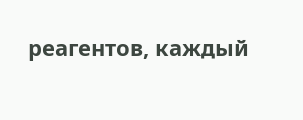реагентов, каждый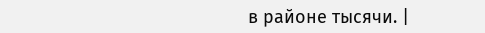в районе тысячи. |